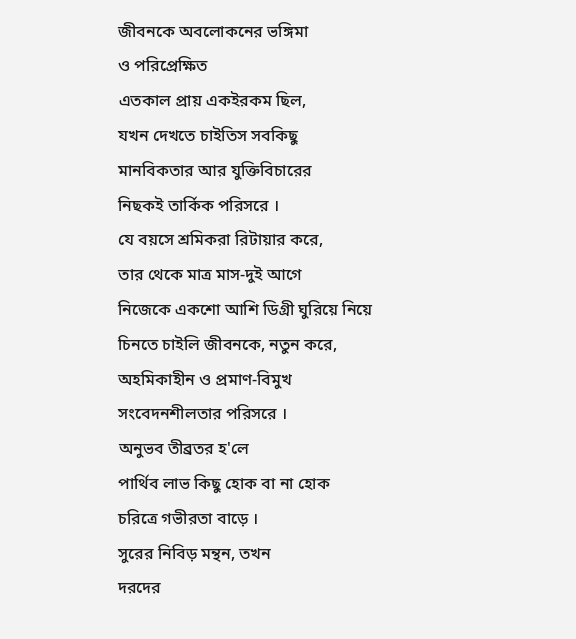জীবনকে অবলোকনের ভঙ্গিমা
ও পরিপ্রেক্ষিত
এতকাল প্রায় একইরকম ছিল,
যখন দেখতে চাইতিস সবকিছু
মানবিকতার আর যুক্তিবিচারের
নিছকই তার্কিক পরিসরে ।
যে বয়সে শ্রমিকরা রিটায়ার করে,
তার থেকে মাত্র মাস-দুই আগে
নিজেকে একশো আশি ডিগ্রী ঘুরিয়ে নিয়ে
চিনতে চাইলি জীবনকে, নতুন করে,
অহমিকাহীন ও প্রমাণ-বিমুখ
সংবেদনশীলতার পরিসরে ।
অনুভব তীব্রতর হ'লে
পার্থিব লাভ কিছু হোক বা না হোক
চরিত্রে গভীরতা বাড়ে ।
সুরের নিবিড় মন্থন, তখন
দরদের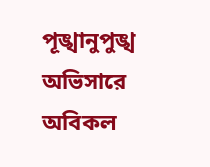পূঙ্খানুপুঙ্খ অভিসারে
অবিকল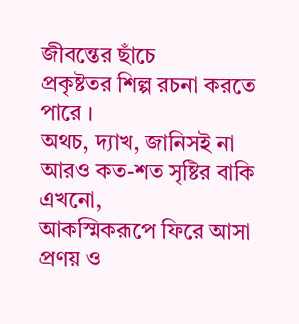জীবন্তের ছাঁচে
প্রকৃষ্টতর শিল্প রচনা করতে পারে ।
অথচ, দ্যাখ, জানিসই না
আরও কত-শত সৃষ্টির বাকি এখনো,
আকস্মিকরূপে ফিরে আসা
প্রণয় ও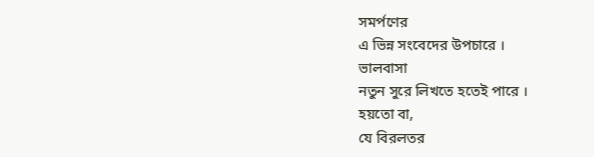সমর্পণের
এ ভিন্ন সংবেদের উপচারে ।
ভালবাসা
নতুন সুরে লিখতে হতেই পারে ।
হয়তো বা,
যে বিরলতর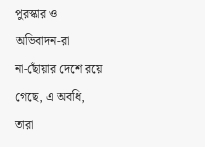পুরস্কার ও অভিবাদন-রা
না-ছোঁয়ার দেশে রয়ে গেছে, এ অবধি,
তারা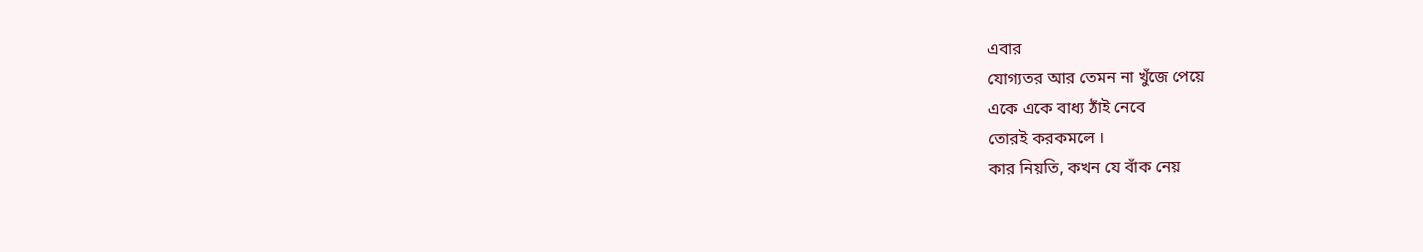এবার
যোগ্যতর আর তেমন না খুঁজে পেয়ে
একে একে বাধ্য ঠাঁই নেবে
তোরই করকমলে ।
কার নিয়তি, কখন যে বাঁক নেয়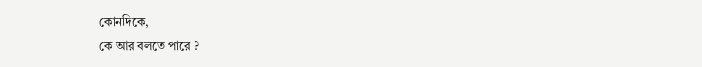কোনদিকে,
কে আর বলতে পারে ?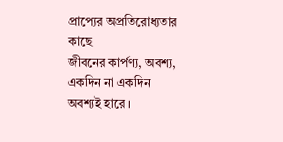প্রাপ্যের অপ্রতিরোধ্যতার কাছে
জীবনের কার্পণ্য, অবশ্য,
একদিন না একদিন অবশ্যই হারে ।